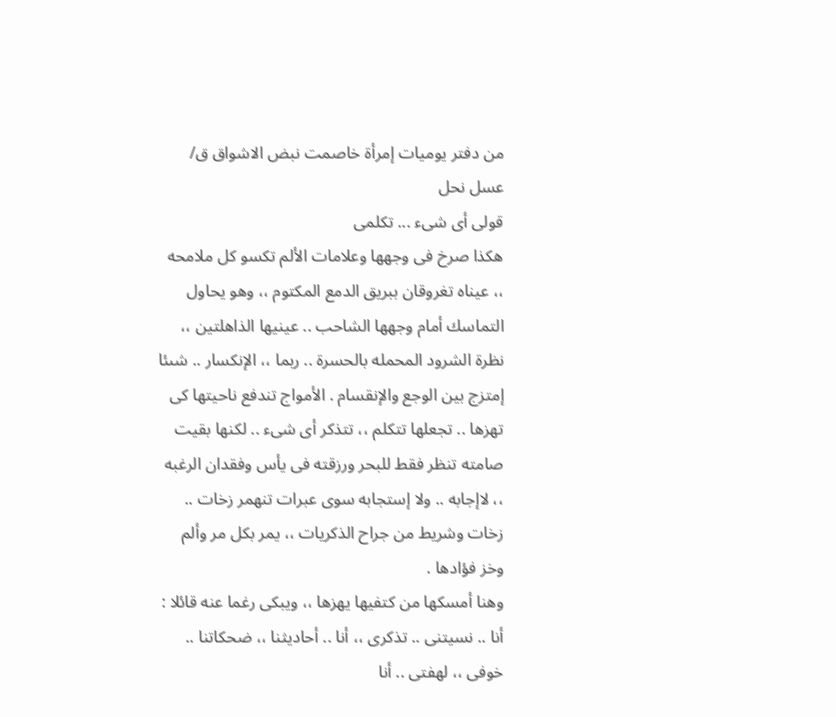من دفتر يوميات إمرأة خاصمت نبض الاشواق ق/ عسل نحل
قولى أى شىء ... تكلمى
هكذا صرخ فى وجهها وعلامات الألم تكسو كل ملامحه ،، عيناه تغروقان ببريق الدمع المكتوم ،، وهو يحاول التماسك أمام وجهها الشاحب .. عينيها الذاهلتين ،، نظرة الشرود المحمله بالحسرة .. ربما ،، الإنكسار .. شىئا إمتزج بين الوجع والإنقسام . الأمواج تندفع ناحيتها كى تهزها .. تجعلها تتكلم ،، تتذكر أى شىء .. لكنها بقيت صامته تنظر فقط للبحر ورزقته فى يأس وفقدان الرغبه ،، لاإجابه .. ولا إستجابه سوى عبرات تنهمر زخات .. زخات وشريط من جراح الذكريات ،، يمر بكل مر وألم وخز فؤادها .
وهنا أمسكها من كتفيها يهزها ،، ويبكى رغما عنه قائلا :
أنا .. نسيتنى .. تذكرى ،، أنا .. أحاديثنا ،، ضحكاتنا .. خوفى ،، لهفتى .. أنا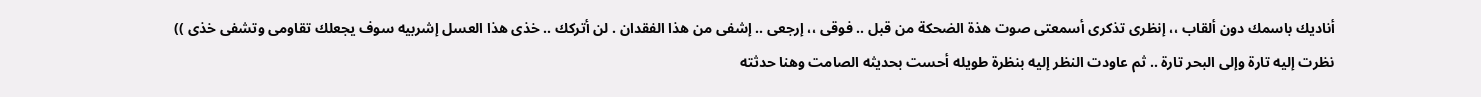أناديك باسمك دون ألقاب ،، إنظرى تذكرى أسمعتى صوت هذة الضحكة من قبل .. فوقى ،، إرجعى .. إشفى من هذا الفقدان . لن أتركك .. خذى هذا العسل إشربيه سوف يجعلك تقاومى وتشفى خذى ))
نظرت إليه تارة وإلى البحر تارة .. ثم عاودت النظر إليه بنظرة طويله أحست بحديثه الصامت وهنا حدثته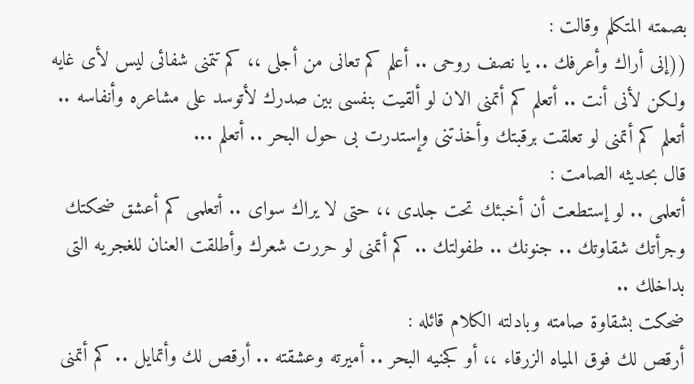بصمته المتكلم وقالت :
((إنى أراك وأعرفك .. يا نصف روحى .. أعلم كم تعانى من أجلى ،، كم تتمنى شفائى ليس لأى غايه ولكن لأنى أنت .. أتعلم كم أتمنى الان لو ألقيت بنفسى بين صدرك لأتوسد على مشاعره وأنفاسه .. أتعلم كم أتمنى لو تعلقت برقبتك وأخذتنى وإستدرت بى حول البحر .. أتعلم ...
قال بحديثه الصامت :
أتعلمى .. لو إستطعت أن أخبئك تحت جلدى ،، حتى لا يراك سواى .. أتعلمى كم أعشق ضحكتك وجرأتك شقاوتك .. جنونك .. طفولتك .. كم أتمنى لو حررت شعرك وأطلقت العنان للغجريه التى بداخلك ..
ضحكت بشقاوة صامته وبادلته الكلام قائله :
أرقص لك فوق المياه الزرقاء ،، أو كجنيه البحر .. أميرته وعشقته .. أرقص لك وأتمايل .. كم أتمنى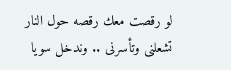لو رقصت معك رقصه حول النار تشعلنى وتأسرنى .. وندخل سويا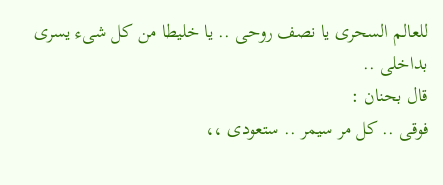للعالم السحرى يا نصف روحى .. يا خليطا من كل شىء يسرى بداخلى ..
قال بحنان :
فوقى .. كل مر سيمر .. ستعودى ،،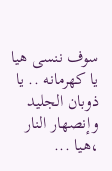سوف ننسى هيا يا كهرمانه .. يا ذوبان الجليد وإنصهار النار ،هيا ...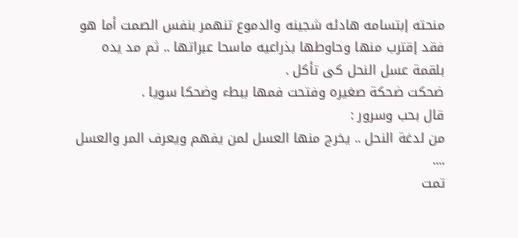منحته إبتسامه هادئه شجينه والدموع تنهمر بنفس الصمت أما هو فقد إقترب منها وحاوطها بذراعيه ماسحا عبراتها .. ثم مد يده بلقمة عسل النحل كى تأكل .
ضحكت ضحكة صغيره وفتحت فمها ببطء وضحكا سويا .
قال بحب وسرور :
من لدغة النحل .. يخرج منها العسل لمن يفهم ويعرف المر والعسل ....
تمت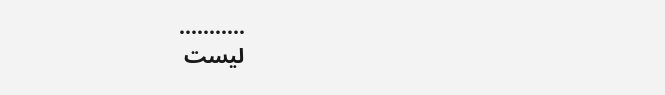...........
ليست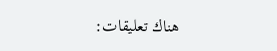هناك تعليقات: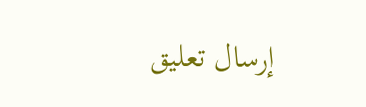إرسال تعليق